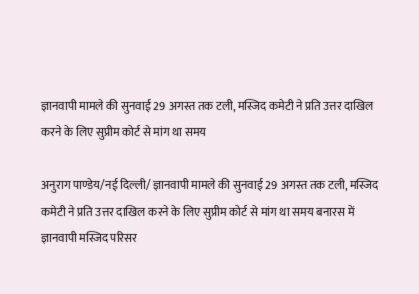ज्ञानवापी मामले की सुनवाई 29 अगस्त तक टली, मस्जिद कमेटी ने प्रति उत्तर दाखिल करने के लिए सुप्रीम कोर्ट से मांग था समय

अनुराग पाण्डेय/नई दिल्ली/ ज्ञानवापी मामले की सुनवाई 29 अगस्त तक टली, मस्जिद कमेटी ने प्रति उत्तर दाखिल करने के लिए सुप्रीम कोर्ट से मांग था समय बनारस में ज्ञानवापी मस्जिद परिसर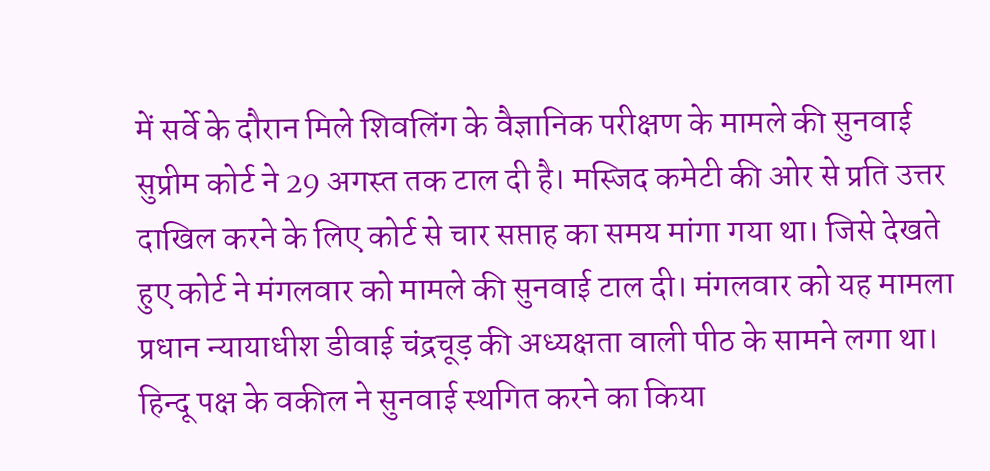में सर्वे के दौरान मिले शिवलिंग के वैज्ञानिक परीक्षण के मामले की सुनवाई सुप्रीम कोर्ट ने 29 अगस्त तक टाल दी है। मस्जिद कमेटी की ओर से प्रति उत्तर दाखिल करने के लिए कोर्ट से चार सप्ताह का समय मांगा गया था। जिसे देखते हुए कोर्ट ने मंगलवार को मामले की सुनवाई टाल दी। मंगलवार को यह मामला प्रधान न्यायाधीश डीवाई चंद्रचूड़ की अध्यक्षता वाली पीठ के सामने लगा था। हिन्दू पक्ष के वकील ने सुनवाई स्थगित करने का किया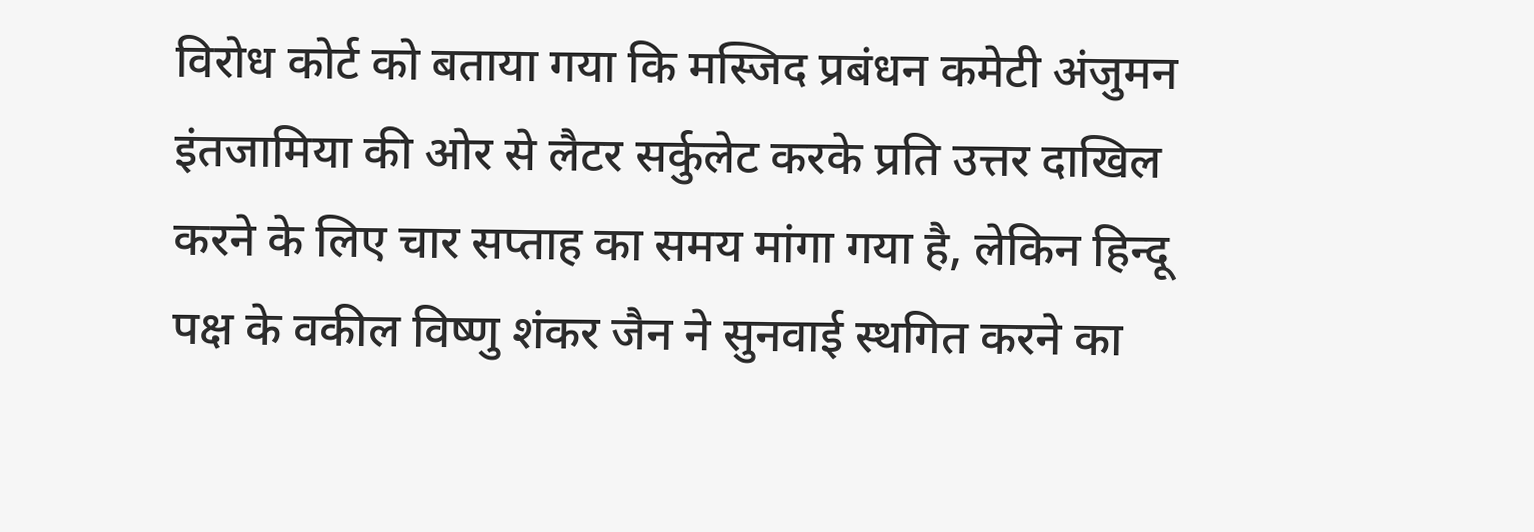विरोध कोर्ट को बताया गया कि मस्जिद प्रबंधन कमेटी अंजुमन इंतजामिया की ओर से लैटर सर्कुलेट करके प्रति उत्तर दाखिल करने के लिए चार सप्ताह का समय मांगा गया है, लेकिन हिन्दू पक्ष के वकील विष्णु शंकर जैन ने सुनवाई स्थगित करने का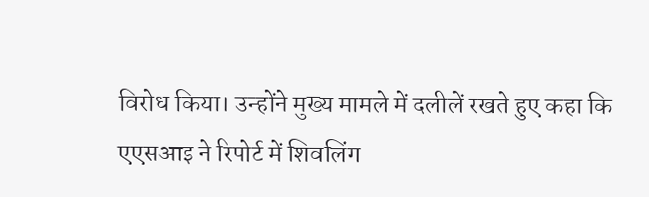विरोध किया। उन्होंने मुख्य मामले में दलीलें रखते हुए कहा कि एएसआइ ने रिपोर्ट में शिवलिंग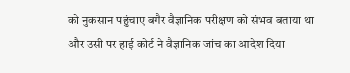को नुकसान पहुंचाए बगैर वैज्ञानिक परीक्षण को संभव बताया था और उसी पर हाई कोर्ट ने वैज्ञानिक जांच का आदेश दिया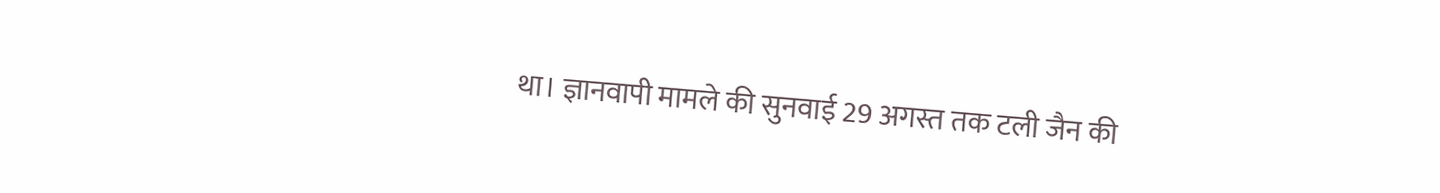था। ज्ञानवापी मामले की सुनवाई 29 अगस्त तक टली जैन की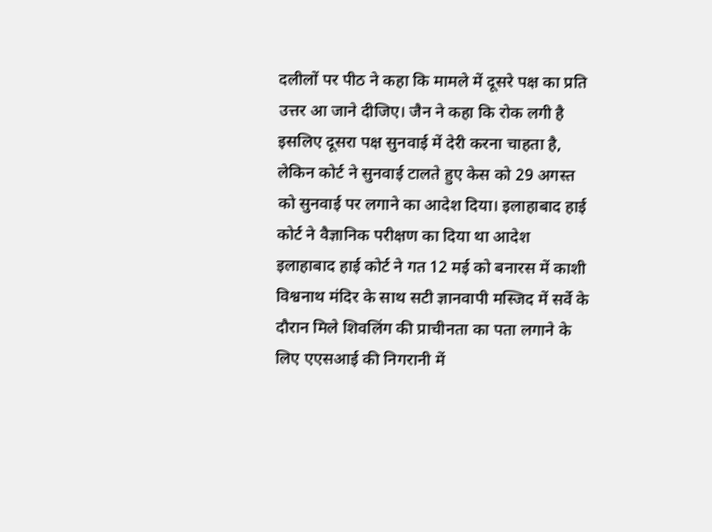दलीलों पर पीठ ने कहा कि मामले में दूसरे पक्ष का प्रति उत्तर आ जाने दीजिए। जैन ने कहा कि रोक लगी है इसलिए दूसरा पक्ष सुनवाई में देरी करना चाहता है, लेकिन कोर्ट ने सुनवाई टालते हुए केस को 29 अगस्त को सुनवाई पर लगाने का आदेश दिया। इलाहाबाद हाई कोर्ट ने वैज्ञानिक परीक्षण का दिया था आदेश इलाहाबाद हाई कोर्ट ने गत 12 मई को बनारस में काशी विश्वनाथ मंदिर के साथ सटी ज्ञानवापी मस्जिद में सर्वे के दौरान मिले शिवलिंग की प्राचीनता का पता लगाने के लिए एएसआई की निगरानी में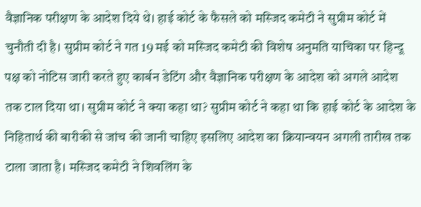वैज्ञानिक परीक्षण के आदेश दिये थे। हाई कोर्ट के फैसले को मस्जिद कमेटी ने सुप्रीम कोर्ट में चुनौती दी है। सुप्रीम कोर्ट ने गत 19 मई को मस्जिद कमेटी की विशेष अनुमति याचिका पर हिन्दू पक्ष को नोटिस जारी करते हुए कार्बन डेटिंग और वैज्ञानिक परीक्षण के आदेश को अगले आदेश तक टाल दिया था। सुप्रीम कोर्ट ने क्या कहा था? सुप्रीम कोर्ट ने कहा था कि हाई कोर्ट के आदेश के निहितार्थ की बारीकी से जांच की जानी चाहिए इसलिए आदेश का क्रियान्वयन अगली तारीख तक टाला जाता है। मस्जिद कमेटी ने शिवलिंग के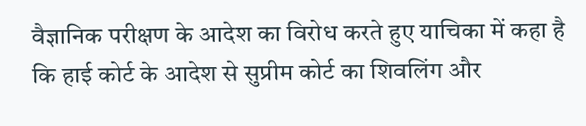वैज्ञानिक परीक्षण के आदेश का विरोध करते हुए याचिका में कहा है कि हाई कोर्ट के आदेश से सुप्रीम कोर्ट का शिवलिंग और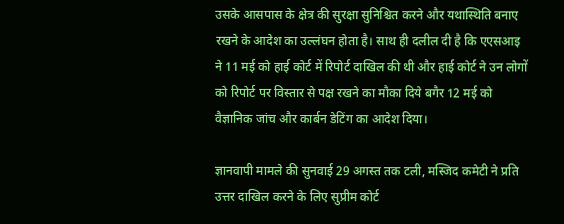उसके आसपास के क्षेत्र की सुरक्षा सुनिश्चित करने और यथास्थिति बनाए रखने के आदेश का उल्लंघन होता है। साथ ही दलील दी है कि एएसआइ ने 11 मई को हाई कोर्ट में रिपोर्ट दाखिल की थी और हाई कोर्ट ने उन लोगों को रिपोर्ट पर विस्तार से पक्ष रखने का मौका दिये बगैर 12 मई को वैज्ञानिक जांच और कार्बन डेटिंग का आदेश दिया।

ज्ञानवापी मामले की सुनवाई 29 अगस्त तक टली, मस्जिद कमेटी ने प्रति उत्तर दाखिल करने के लिए सुप्रीम कोर्ट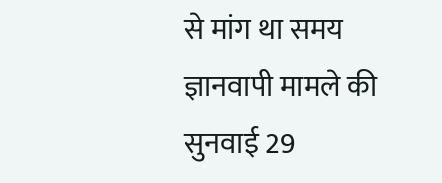से मांग था समय
ज्ञानवापी मामले की सुनवाई 29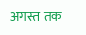अगस्त तक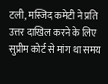टली, मस्जिद कमेटी ने प्रति उत्तर दाखिल करने के लिए सुप्रीम कोर्ट से मांग था समय